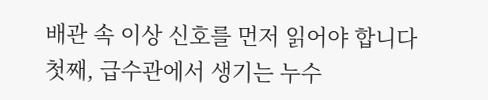배관 속 이상 신호를 먼저 읽어야 합니다
첫째, 급수관에서 생기는 누수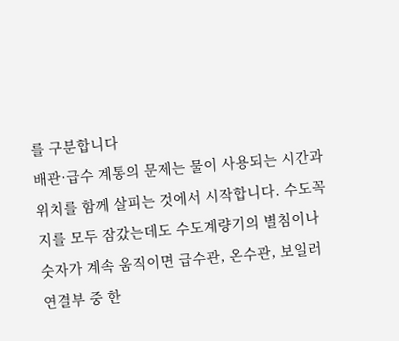를 구분합니다
배관·급수 계통의 문제는 물이 사용되는 시간과 위치를 함께 살피는 것에서 시작합니다. 수도꼭지를 모두 잠갔는데도 수도계량기의 별침이나 숫자가 계속 움직이면 급수관, 온수관, 보일러 연결부 중 한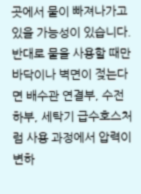곳에서 물이 빠져나가고 있을 가능성이 있습니다. 반대로 물을 사용할 때만 바닥이나 벽면이 젖는다면 배수관 연결부, 수전 하부, 세탁기 급수호스처럼 사용 과정에서 압력이 변하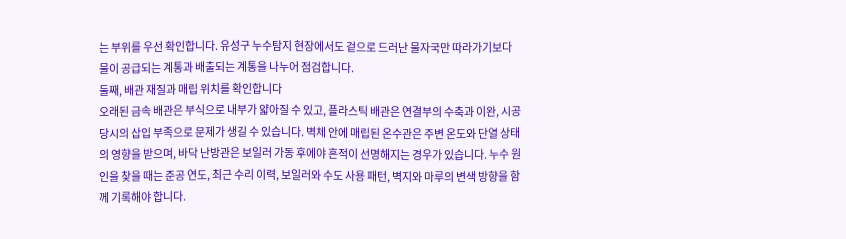는 부위를 우선 확인합니다. 유성구 누수탐지 현장에서도 겉으로 드러난 물자국만 따라가기보다 물이 공급되는 계통과 배출되는 계통을 나누어 점검합니다.
둘째, 배관 재질과 매립 위치를 확인합니다
오래된 금속 배관은 부식으로 내부가 얇아질 수 있고, 플라스틱 배관은 연결부의 수축과 이완, 시공 당시의 삽입 부족으로 문제가 생길 수 있습니다. 벽체 안에 매립된 온수관은 주변 온도와 단열 상태의 영향을 받으며, 바닥 난방관은 보일러 가동 후에야 흔적이 선명해지는 경우가 있습니다. 누수 원인을 찾을 때는 준공 연도, 최근 수리 이력, 보일러와 수도 사용 패턴, 벽지와 마루의 변색 방향을 함께 기록해야 합니다.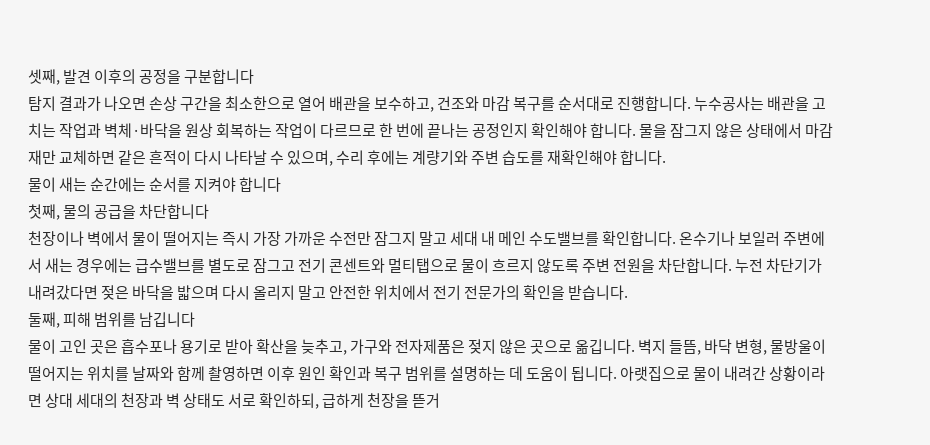셋째, 발견 이후의 공정을 구분합니다
탐지 결과가 나오면 손상 구간을 최소한으로 열어 배관을 보수하고, 건조와 마감 복구를 순서대로 진행합니다. 누수공사는 배관을 고치는 작업과 벽체·바닥을 원상 회복하는 작업이 다르므로 한 번에 끝나는 공정인지 확인해야 합니다. 물을 잠그지 않은 상태에서 마감재만 교체하면 같은 흔적이 다시 나타날 수 있으며, 수리 후에는 계량기와 주변 습도를 재확인해야 합니다.
물이 새는 순간에는 순서를 지켜야 합니다
첫째, 물의 공급을 차단합니다
천장이나 벽에서 물이 떨어지는 즉시 가장 가까운 수전만 잠그지 말고 세대 내 메인 수도밸브를 확인합니다. 온수기나 보일러 주변에서 새는 경우에는 급수밸브를 별도로 잠그고 전기 콘센트와 멀티탭으로 물이 흐르지 않도록 주변 전원을 차단합니다. 누전 차단기가 내려갔다면 젖은 바닥을 밟으며 다시 올리지 말고 안전한 위치에서 전기 전문가의 확인을 받습니다.
둘째, 피해 범위를 남깁니다
물이 고인 곳은 흡수포나 용기로 받아 확산을 늦추고, 가구와 전자제품은 젖지 않은 곳으로 옮깁니다. 벽지 들뜸, 바닥 변형, 물방울이 떨어지는 위치를 날짜와 함께 촬영하면 이후 원인 확인과 복구 범위를 설명하는 데 도움이 됩니다. 아랫집으로 물이 내려간 상황이라면 상대 세대의 천장과 벽 상태도 서로 확인하되, 급하게 천장을 뜯거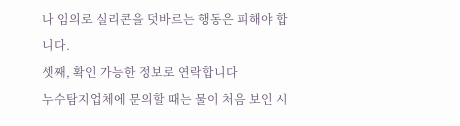나 임의로 실리콘을 덧바르는 행동은 피해야 합니다.
셋째, 확인 가능한 정보로 연락합니다
누수탐지업체에 문의할 때는 물이 처음 보인 시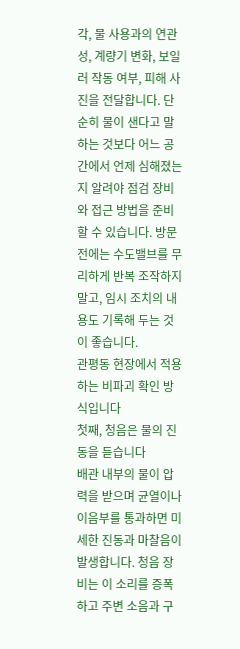각, 물 사용과의 연관성, 계량기 변화, 보일러 작동 여부, 피해 사진을 전달합니다. 단순히 물이 샌다고 말하는 것보다 어느 공간에서 언제 심해졌는지 알려야 점검 장비와 접근 방법을 준비할 수 있습니다. 방문 전에는 수도밸브를 무리하게 반복 조작하지 말고, 임시 조치의 내용도 기록해 두는 것이 좋습니다.
관평동 현장에서 적용하는 비파괴 확인 방식입니다
첫째, 청음은 물의 진동을 듣습니다
배관 내부의 물이 압력을 받으며 균열이나 이음부를 통과하면 미세한 진동과 마찰음이 발생합니다. 청음 장비는 이 소리를 증폭하고 주변 소음과 구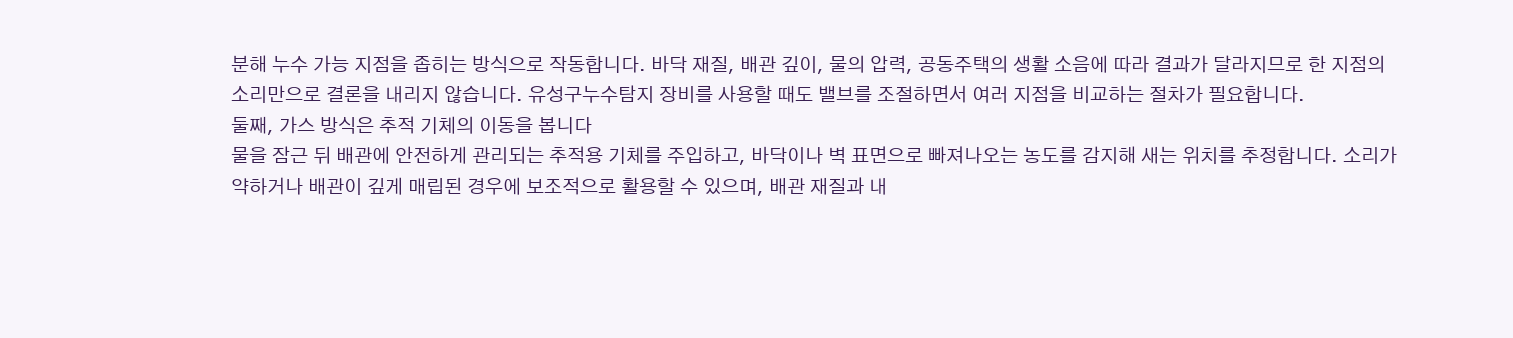분해 누수 가능 지점을 좁히는 방식으로 작동합니다. 바닥 재질, 배관 깊이, 물의 압력, 공동주택의 생활 소음에 따라 결과가 달라지므로 한 지점의 소리만으로 결론을 내리지 않습니다. 유성구누수탐지 장비를 사용할 때도 밸브를 조절하면서 여러 지점을 비교하는 절차가 필요합니다.
둘째, 가스 방식은 추적 기체의 이동을 봅니다
물을 잠근 뒤 배관에 안전하게 관리되는 추적용 기체를 주입하고, 바닥이나 벽 표면으로 빠져나오는 농도를 감지해 새는 위치를 추정합니다. 소리가 약하거나 배관이 깊게 매립된 경우에 보조적으로 활용할 수 있으며, 배관 재질과 내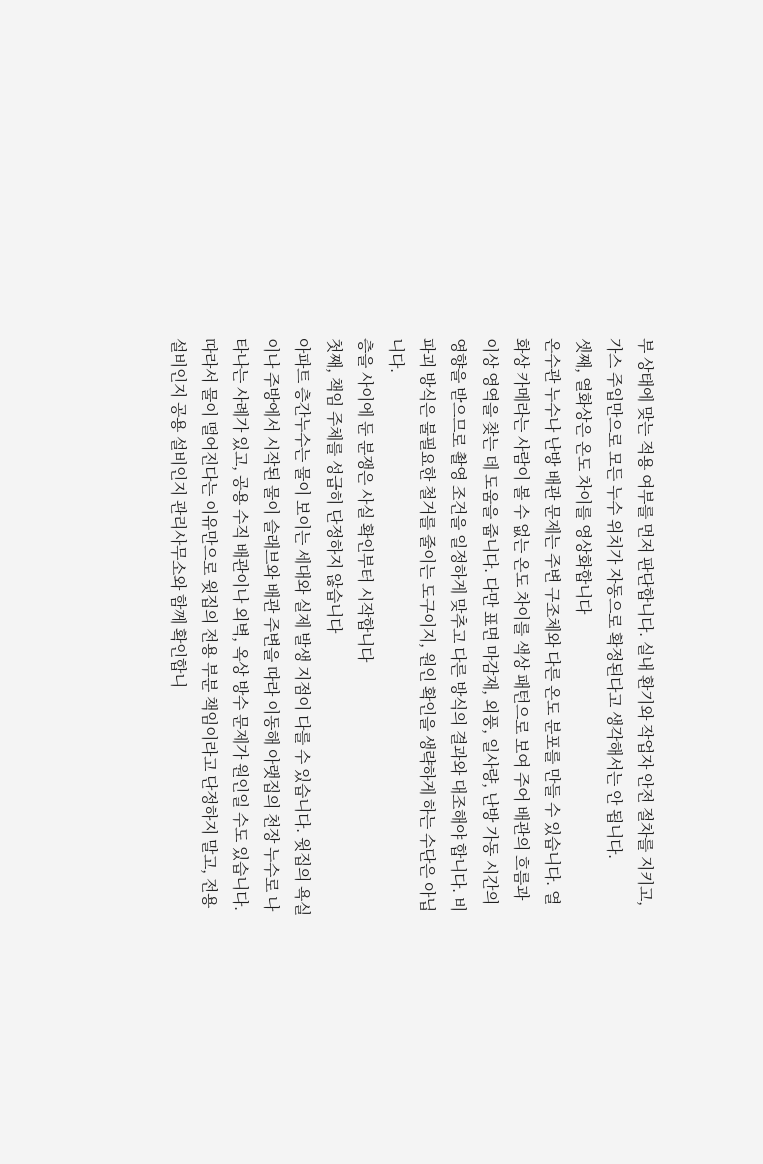부 상태에 맞는 적용 여부를 먼저 판단합니다. 실내 환기와 작업자 안전 절차를 지키고, 가스 주입만으로 모든 누수 위치가 자동으로 확정된다고 생각해서는 안 됩니다.
셋째, 열화상은 온도 차이를 영상화합니다
온수관 누수나 난방 배관 문제는 주변 구조체와 다른 온도 분포를 만들 수 있습니다. 열화상 카메라는 사람이 볼 수 없는 온도 차이를 색상 패턴으로 보여 주어 배관의 흐름과 이상 영역을 찾는 데 도움을 줍니다. 다만 표면 마감재, 외풍, 일사량, 난방 가동 시간의 영향을 받으므로 촬영 조건을 일정하게 맞추고 다른 방식의 결과와 대조해야 합니다. 비파괴 방식은 불필요한 철거를 줄이는 도구이지, 원인 확인을 생략하게 하는 수단은 아닙니다.
층을 사이에 둔 분쟁은 사실 확인부터 시작합니다
첫째, 책임 주체를 성급히 단정하지 않습니다
아파트 층간누수는 물이 보이는 세대와 실제 발생 지점이 다를 수 있습니다. 윗집의 욕실이나 주방에서 시작된 물이 슬래브와 배관 주변을 따라 이동해 아랫집의 천장 누수로 나타나는 사례가 있고, 공용 수직 배관이나 외벽, 옥상 방수 문제가 원인일 수도 있습니다. 따라서 물이 떨어진다는 이유만으로 윗집의 전용 부분 책임이라고 단정하지 말고, 전용 설비인지 공용 설비인지 관리사무소와 함께 확인합니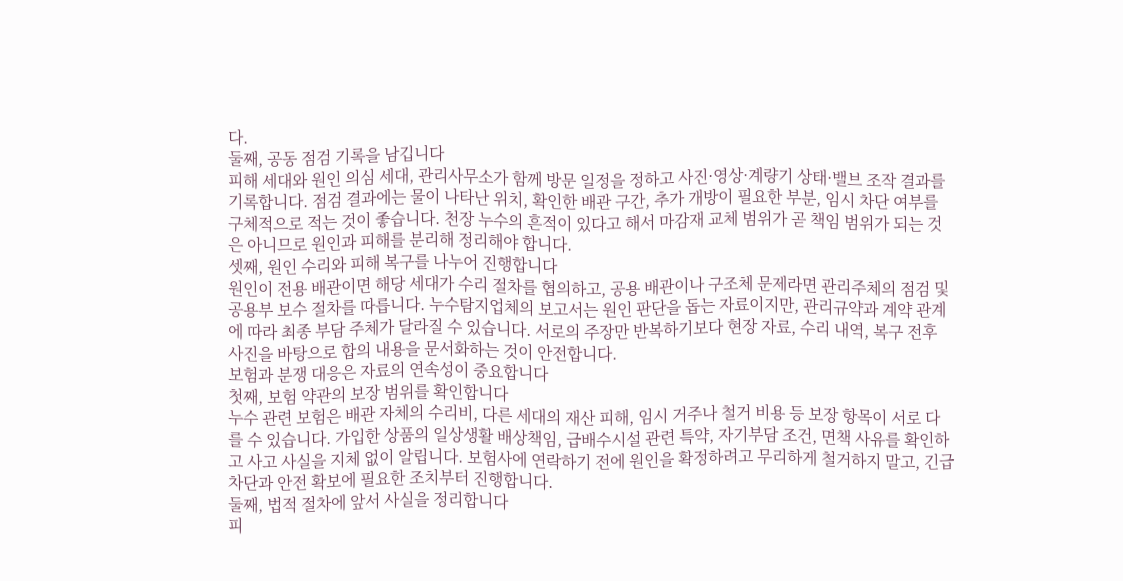다.
둘째, 공동 점검 기록을 남깁니다
피해 세대와 원인 의심 세대, 관리사무소가 함께 방문 일정을 정하고 사진·영상·계량기 상태·밸브 조작 결과를 기록합니다. 점검 결과에는 물이 나타난 위치, 확인한 배관 구간, 추가 개방이 필요한 부분, 임시 차단 여부를 구체적으로 적는 것이 좋습니다. 천장 누수의 흔적이 있다고 해서 마감재 교체 범위가 곧 책임 범위가 되는 것은 아니므로 원인과 피해를 분리해 정리해야 합니다.
셋째, 원인 수리와 피해 복구를 나누어 진행합니다
원인이 전용 배관이면 해당 세대가 수리 절차를 협의하고, 공용 배관이나 구조체 문제라면 관리주체의 점검 및 공용부 보수 절차를 따릅니다. 누수탐지업체의 보고서는 원인 판단을 돕는 자료이지만, 관리규약과 계약 관계에 따라 최종 부담 주체가 달라질 수 있습니다. 서로의 주장만 반복하기보다 현장 자료, 수리 내역, 복구 전후 사진을 바탕으로 합의 내용을 문서화하는 것이 안전합니다.
보험과 분쟁 대응은 자료의 연속성이 중요합니다
첫째, 보험 약관의 보장 범위를 확인합니다
누수 관련 보험은 배관 자체의 수리비, 다른 세대의 재산 피해, 임시 거주나 철거 비용 등 보장 항목이 서로 다를 수 있습니다. 가입한 상품의 일상생활 배상책임, 급배수시설 관련 특약, 자기부담 조건, 면책 사유를 확인하고 사고 사실을 지체 없이 알립니다. 보험사에 연락하기 전에 원인을 확정하려고 무리하게 철거하지 말고, 긴급 차단과 안전 확보에 필요한 조치부터 진행합니다.
둘째, 법적 절차에 앞서 사실을 정리합니다
피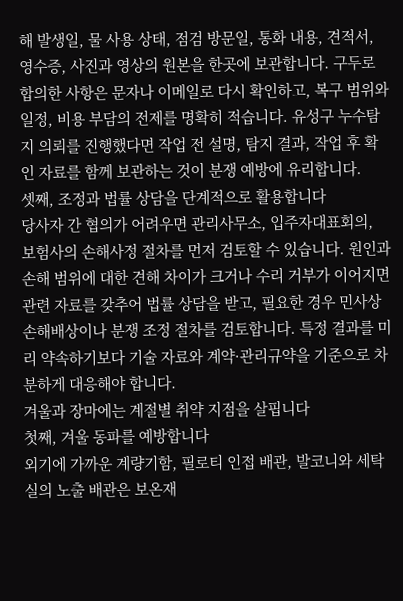해 발생일, 물 사용 상태, 점검 방문일, 통화 내용, 견적서, 영수증, 사진과 영상의 원본을 한곳에 보관합니다. 구두로 합의한 사항은 문자나 이메일로 다시 확인하고, 복구 범위와 일정, 비용 부담의 전제를 명확히 적습니다. 유성구 누수탐지 의뢰를 진행했다면 작업 전 설명, 탐지 결과, 작업 후 확인 자료를 함께 보관하는 것이 분쟁 예방에 유리합니다.
셋째, 조정과 법률 상담을 단계적으로 활용합니다
당사자 간 협의가 어려우면 관리사무소, 입주자대표회의, 보험사의 손해사정 절차를 먼저 검토할 수 있습니다. 원인과 손해 범위에 대한 견해 차이가 크거나 수리 거부가 이어지면 관련 자료를 갖추어 법률 상담을 받고, 필요한 경우 민사상 손해배상이나 분쟁 조정 절차를 검토합니다. 특정 결과를 미리 약속하기보다 기술 자료와 계약·관리규약을 기준으로 차분하게 대응해야 합니다.
겨울과 장마에는 계절별 취약 지점을 살핍니다
첫째, 겨울 동파를 예방합니다
외기에 가까운 계량기함, 필로티 인접 배관, 발코니와 세탁실의 노출 배관은 보온재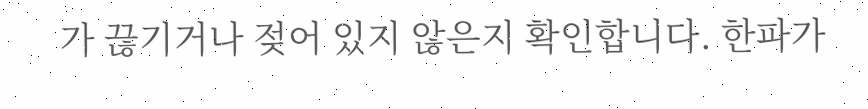가 끊기거나 젖어 있지 않은지 확인합니다. 한파가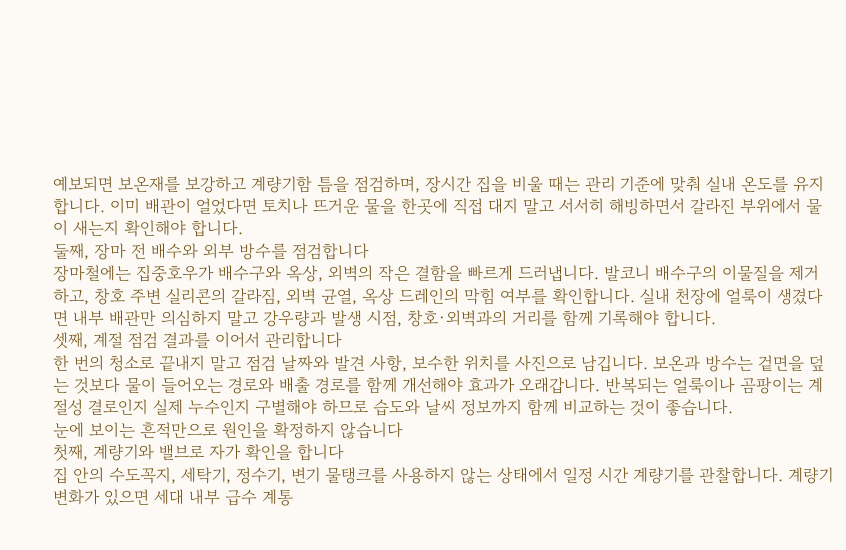예보되면 보온재를 보강하고 계량기함 틈을 점검하며, 장시간 집을 비울 때는 관리 기준에 맞춰 실내 온도를 유지합니다. 이미 배관이 얼었다면 토치나 뜨거운 물을 한곳에 직접 대지 말고 서서히 해빙하면서 갈라진 부위에서 물이 새는지 확인해야 합니다.
둘째, 장마 전 배수와 외부 방수를 점검합니다
장마철에는 집중호우가 배수구와 옥상, 외벽의 작은 결함을 빠르게 드러냅니다. 발코니 배수구의 이물질을 제거하고, 창호 주변 실리콘의 갈라짐, 외벽 균열, 옥상 드레인의 막힘 여부를 확인합니다. 실내 천장에 얼룩이 생겼다면 내부 배관만 의심하지 말고 강우량과 발생 시점, 창호·외벽과의 거리를 함께 기록해야 합니다.
셋째, 계절 점검 결과를 이어서 관리합니다
한 번의 청소로 끝내지 말고 점검 날짜와 발견 사항, 보수한 위치를 사진으로 남깁니다. 보온과 방수는 겉면을 덮는 것보다 물이 들어오는 경로와 배출 경로를 함께 개선해야 효과가 오래갑니다. 반복되는 얼룩이나 곰팡이는 계절성 결로인지 실제 누수인지 구별해야 하므로 습도와 날씨 정보까지 함께 비교하는 것이 좋습니다.
눈에 보이는 흔적만으로 원인을 확정하지 않습니다
첫째, 계량기와 밸브로 자가 확인을 합니다
집 안의 수도꼭지, 세탁기, 정수기, 변기 물탱크를 사용하지 않는 상태에서 일정 시간 계량기를 관찰합니다. 계량기 변화가 있으면 세대 내부 급수 계통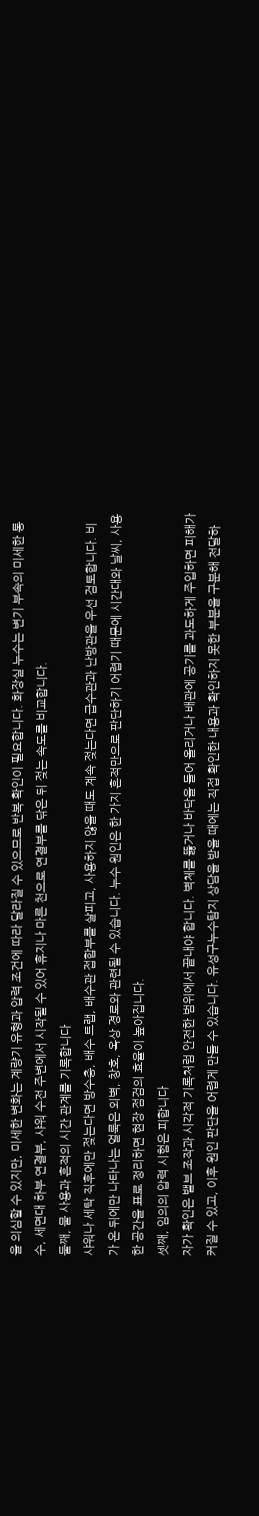을 의심할 수 있지만, 미세한 변화는 계량기 유형과 압력 조건에 따라 달라질 수 있으므로 반복 확인이 필요합니다. 화장실 누수는 변기 부속의 미세한 통수, 세면대 하부 연결부, 샤워 수전 주변에서 시작될 수 있어 휴지나 마른 천으로 연결부를 닦은 뒤 젖는 속도를 비교합니다.
둘째, 물 사용과 흔적의 시간 관계를 기록합니다
샤워나 세탁 직후에만 젖는다면 방수층, 배수 트랩, 배수관 접합부를 살피고, 사용하지 않을 때도 계속 젖는다면 급수관과 난방관을 우선 검토합니다. 비가 온 뒤에만 나타나는 얼룩은 외벽, 창호, 옥상 경로와 관련될 수 있습니다. 누수 원인은 한 가지 흔적만으로 판단하기 어렵기 때문에 시간대와 날씨, 사용한 공간을 표로 정리하면 현장 점검의 효율이 높아집니다.
셋째, 임의의 압력 시험은 피합니다
자가 확인은 밸브 조작과 시각적 기록처럼 안전한 범위에서 끝내야 합니다. 벽체를 뚫거나 바닥을 들어 올리거나 배관에 공기를 과도하게 주입하면 피해가 커질 수 있고, 이후 원인 판단을 어렵게 만들 수 있습니다. 유성구누수탐지 상담을 받을 때에는 직접 확인한 내용과 확인하지 못한 부분을 구분해 전달하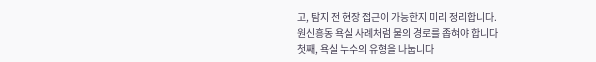고, 탐지 전 현장 접근이 가능한지 미리 정리합니다.
원신흥동 욕실 사례처럼 물의 경로를 좁혀야 합니다
첫째, 욕실 누수의 유형을 나눕니다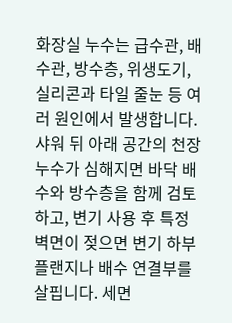화장실 누수는 급수관, 배수관, 방수층, 위생도기, 실리콘과 타일 줄눈 등 여러 원인에서 발생합니다. 샤워 뒤 아래 공간의 천장 누수가 심해지면 바닥 배수와 방수층을 함께 검토하고, 변기 사용 후 특정 벽면이 젖으면 변기 하부 플랜지나 배수 연결부를 살핍니다. 세면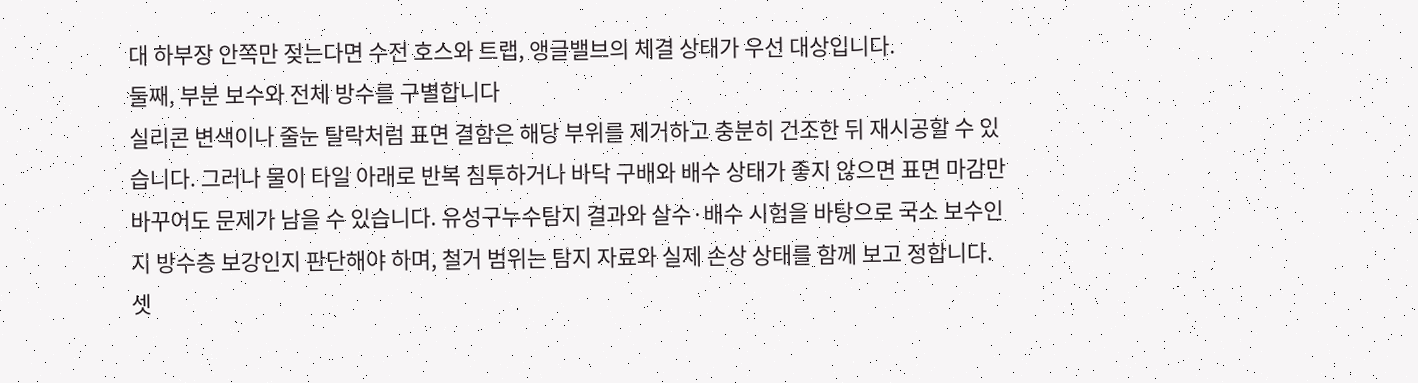대 하부장 안쪽만 젖는다면 수전 호스와 트랩, 앵글밸브의 체결 상태가 우선 대상입니다.
둘째, 부분 보수와 전체 방수를 구별합니다
실리콘 변색이나 줄눈 탈락처럼 표면 결함은 해당 부위를 제거하고 충분히 건조한 뒤 재시공할 수 있습니다. 그러나 물이 타일 아래로 반복 침투하거나 바닥 구배와 배수 상태가 좋지 않으면 표면 마감만 바꾸어도 문제가 남을 수 있습니다. 유성구누수탐지 결과와 살수·배수 시험을 바탕으로 국소 보수인지 방수층 보강인지 판단해야 하며, 철거 범위는 탐지 자료와 실제 손상 상태를 함께 보고 정합니다.
셋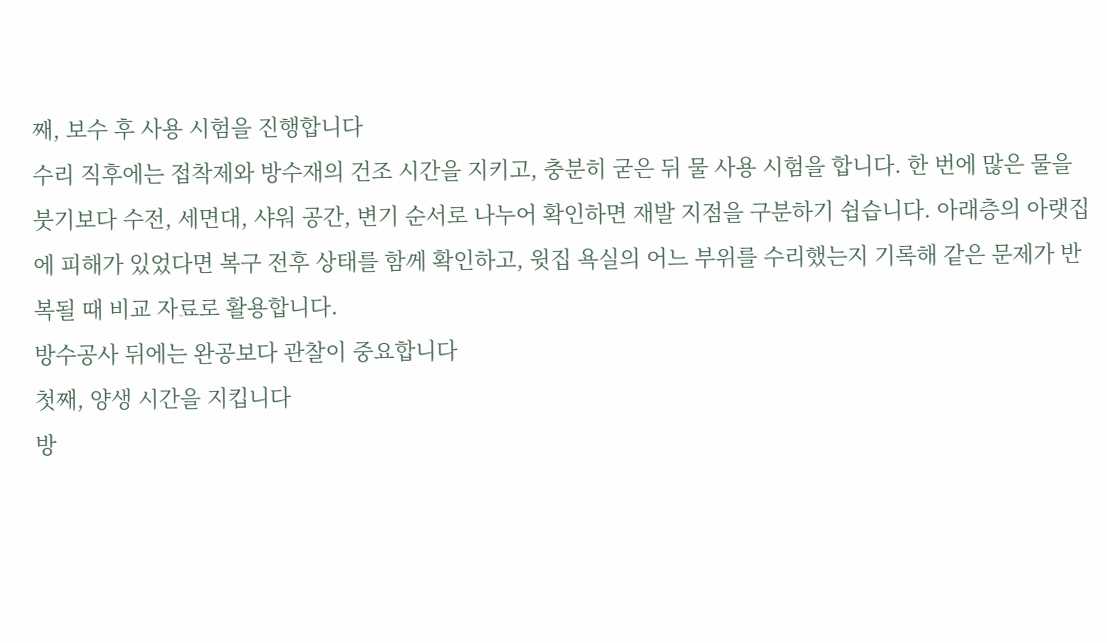째, 보수 후 사용 시험을 진행합니다
수리 직후에는 접착제와 방수재의 건조 시간을 지키고, 충분히 굳은 뒤 물 사용 시험을 합니다. 한 번에 많은 물을 붓기보다 수전, 세면대, 샤워 공간, 변기 순서로 나누어 확인하면 재발 지점을 구분하기 쉽습니다. 아래층의 아랫집에 피해가 있었다면 복구 전후 상태를 함께 확인하고, 윗집 욕실의 어느 부위를 수리했는지 기록해 같은 문제가 반복될 때 비교 자료로 활용합니다.
방수공사 뒤에는 완공보다 관찰이 중요합니다
첫째, 양생 시간을 지킵니다
방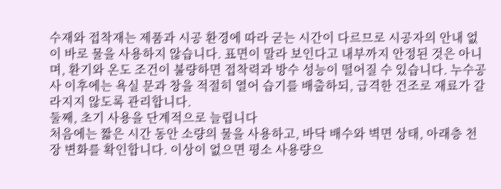수재와 접착재는 제품과 시공 환경에 따라 굳는 시간이 다르므로 시공자의 안내 없이 바로 물을 사용하지 않습니다. 표면이 말라 보인다고 내부까지 안정된 것은 아니며, 환기와 온도 조건이 불량하면 접착력과 방수 성능이 떨어질 수 있습니다. 누수공사 이후에는 욕실 문과 창을 적절히 열어 습기를 배출하되, 급격한 건조로 재료가 갈라지지 않도록 관리합니다.
둘째, 초기 사용을 단계적으로 늘립니다
처음에는 짧은 시간 동안 소량의 물을 사용하고, 바닥 배수와 벽면 상태, 아래층 천장 변화를 확인합니다. 이상이 없으면 평소 사용량으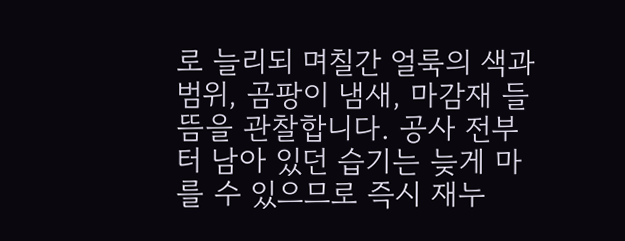로 늘리되 며칠간 얼룩의 색과 범위, 곰팡이 냄새, 마감재 들뜸을 관찰합니다. 공사 전부터 남아 있던 습기는 늦게 마를 수 있으므로 즉시 재누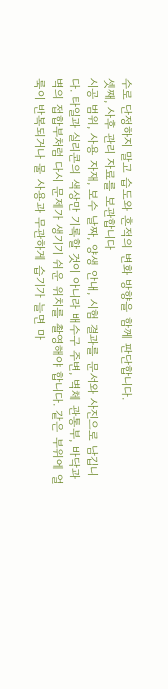수로 단정하지 말고 습도와 흔적의 변화 방향을 함께 판단합니다.
셋째, 사후 관리 자료를 보관합니다
시공 범위, 사용 자재, 보수 날짜, 양생 안내, 시험 결과를 문서와 사진으로 남깁니다. 타일과 실리콘의 색상만 기록할 것이 아니라 배수구 주변, 벽체 관통부, 바닥과 벽의 접합부처럼 다시 문제가 생기기 쉬운 위치를 촬영해야 합니다. 같은 부위에 얼룩이 반복되거나 물 사용과 무관하게 습기가 늘면 마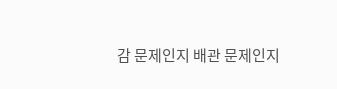감 문제인지 배관 문제인지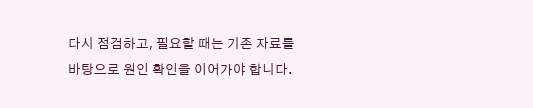다시 점검하고, 필요할 때는 기존 자료를 바탕으로 원인 확인을 이어가야 합니다.